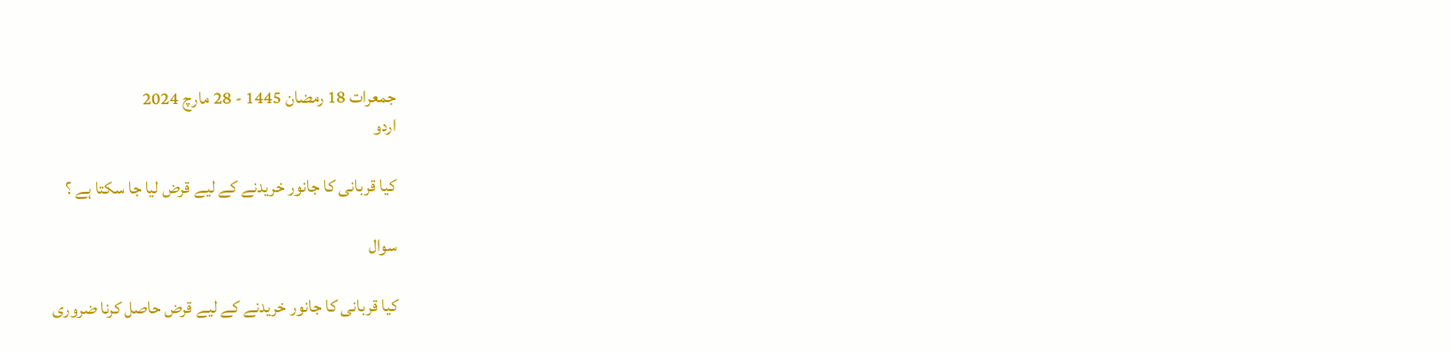جمعرات 18 رمضان 1445 - 28 مارچ 2024
اردو

كيا قربانى كا جانور خريدنے كے ليے قرض ليا جا سكتا ہے ؟

سوال

كيا قربانى كا جانور خريدنے كے ليے قرض حاصل كرنا ضرورى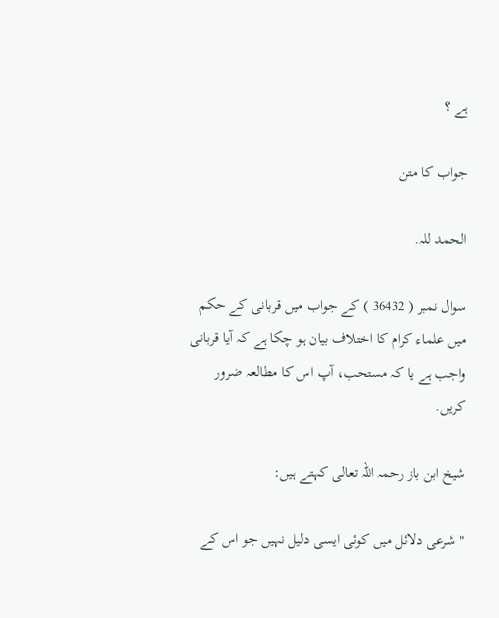ہے ؟

جواب کا متن

الحمد للہ.

سوال نمبر ( 36432 ) كے جواب ميں قربانى كے حكم ميں علماء كرام كا اختلاف بيان ہو چكا ہے كہ آيا قربانى واجب ہے يا كہ مستحب، آپ اس كا مطالعہ ضرور كريں.

شيخ ابن باز رحمہ اللہ تعالى كہتے ہيں:

" شرعى دلائل ميں كوئى ايسى دليل نہيں جو اس كے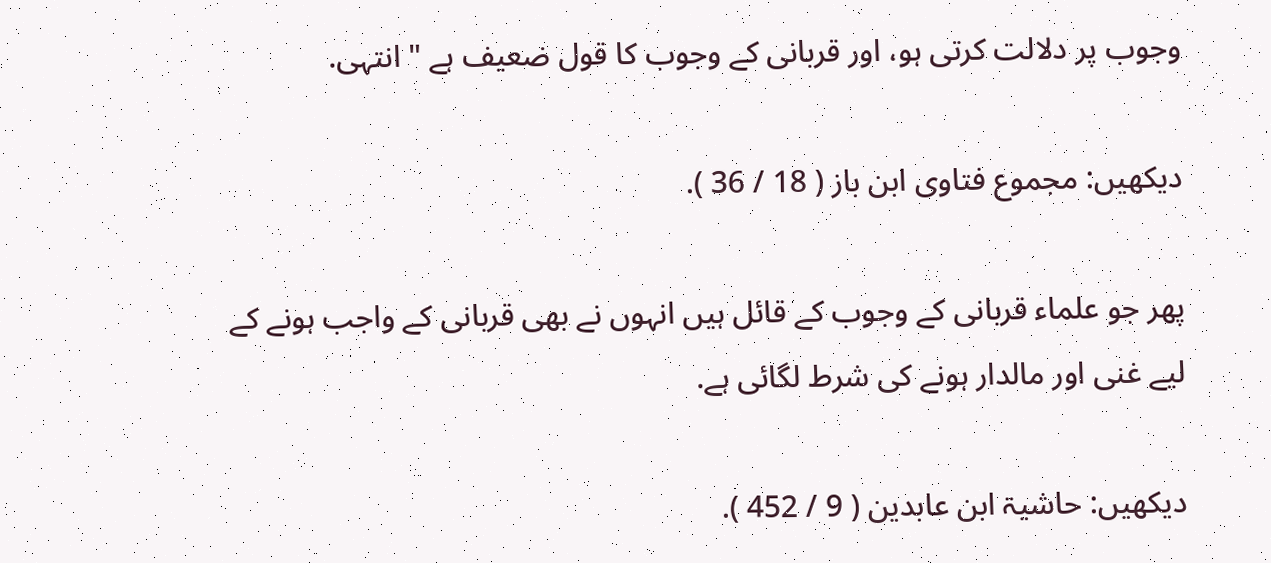وجوب پر دلالت كرتى ہو، اور قربانى كے وجوب كا قول ضعيف ہے " انتہى.

ديكھيں: مجموع فتاوى ابن باز ( 18 / 36 ).

پھر جو علماء قربانى كے وجوب كے قائل ہيں انہوں نے بھى قربانى كے واجب ہونے كے ليے غنى اور مالدار ہونے كى شرط لگائى ہے.

ديكھيں: حاشيۃ ابن عابدين ( 9 / 452 ).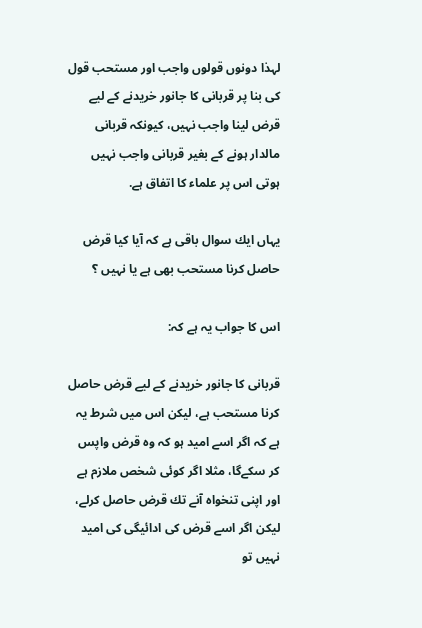لہذا دونوں قولوں واجب اور مستحب قول كى بنا پر قربانى كا جانور خريدنے كے ليے قرض لينا واجب نہيں، كيونكہ قربانى مالدار ہونے كے بغير قربانى واجب نہيں ہوتى اس پر علماء كا اتفاق ہے.

يہاں ايك سوال باقى ہے كہ آيا كيا قرض حاصل كرنا مستحب بھى ہے يا نہيں ؟

اس كا جواب يہ ہے كہ:

قربانى كا جانور خريدنے كے ليے قرض حاصل كرنا مستحب ہے، ليكن اس ميں شرط يہ ہے كہ اگر اسے اميد ہو كہ وہ قرض واپس كر سكےگا، مثلا اگر كوئى شخص ملازم ہے اور اپنى تنخواہ آنے تك قرض حاصل كرلے، ليكن اگر اسے قرض كى ادائيگى كى اميد نہيں تو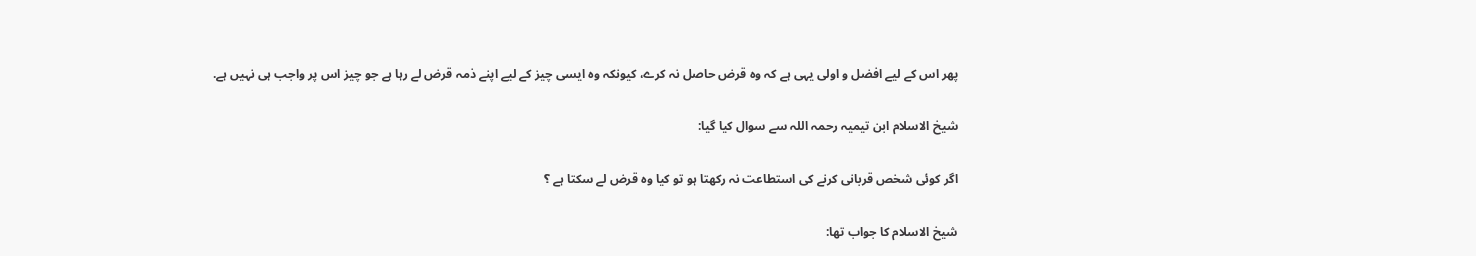پھر اس كے ليے افضل و اولى يہى ہے كہ وہ قرض حاصل نہ كرے، كيونكہ وہ ايسى چيز كے ليے اپنے ذمہ قرض لے رہا ہے جو چيز اس پر واجب ہى نہيں ہے.

شيخ الاسلام ابن تيميہ رحمہ اللہ سے سوال كيا گيا:

اگر كوئى شخص قربانى كرنے كى استطاعت نہ ركھتا ہو تو كيا وہ قرض لے سكتا ہے ؟

شيخ الاسلام كا جواب تھا: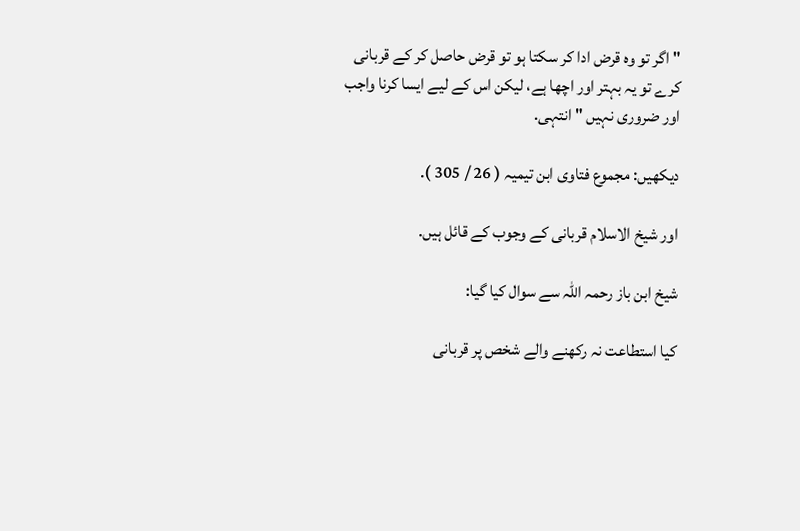" اگر تو وہ قرض ادا كر سكتا ہو تو قرض حاصل كر كے قربانى كرے تو يہ بہتر اور اچھا ہے، ليكن اس كے ليے ايسا كرنا واجب اور ضرورى نہيں " انتہى.

ديكھيں: مجموع فتاوى ابن تيميہ ( 26 / 305 ).

اور شيخ الاسلام قربانى كے وجوب كے قائل ہيں.

شيخ ابن باز رحمہ اللہ سے سوال كيا گيا:

كيا استطاعت نہ ركھنے والے شخص پر قربانى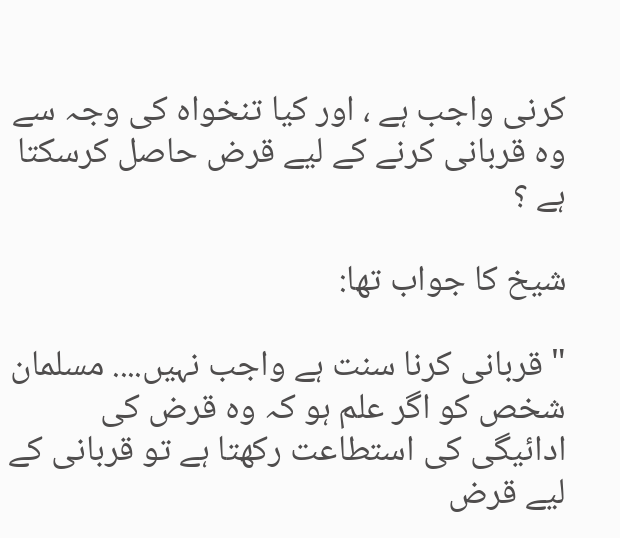كرنى واجب ہے ، اور كيا تنخواہ كى وجہ سے وہ قربانى كرنے كے ليے قرض حاصل كرسكتا ہے ؟

شيخ كا جواب تھا:

" قربانى كرنا سنت ہے واجب نہيں.... مسلمان شخص كو اگر علم ہو كہ وہ قرض كى ادائيگى كى استطاعت ركھتا ہے تو قربانى كے ليے قرض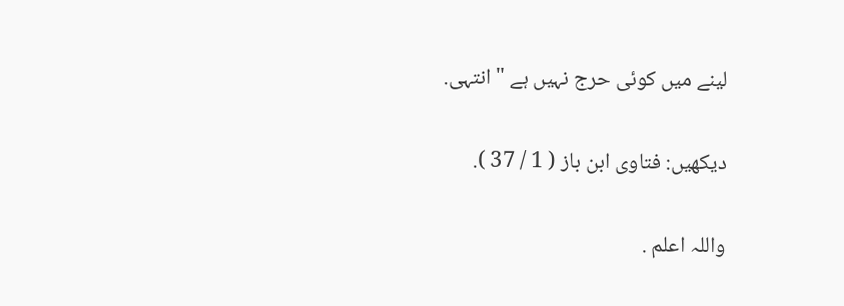لينے ميں كوئى حرج نہيں ہے " انتہى.

ديكھيں: فتاوى ابن باز ( 1 / 37 ).

واللہ اعلم .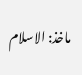ماخذ: الاسلام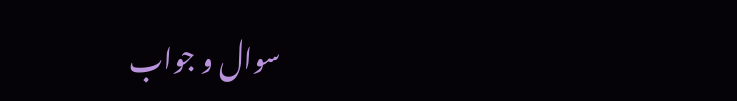سوال و جواب